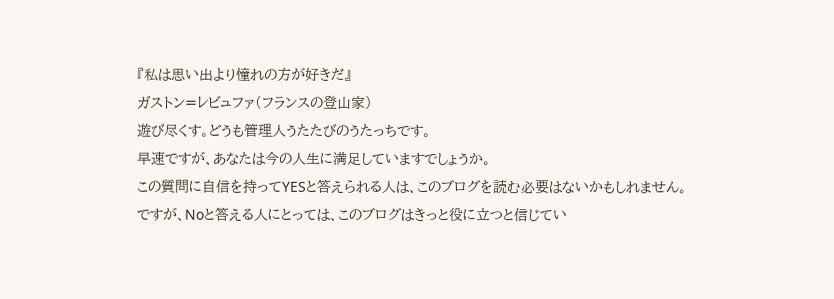『私は思い出より憧れの方が好きだ』
ガストン=レビュファ(フランスの登山家)
遊び尽くす。どうも管理人うたたびのうたっちです。
早速ですが、あなたは今の人生に満足していますでしょうか。
この質問に自信を持ってYESと答えられる人は、このブログを読む必要はないかもしれません。
ですが、Noと答える人にとっては、このブログはきっと役に立つと信じてい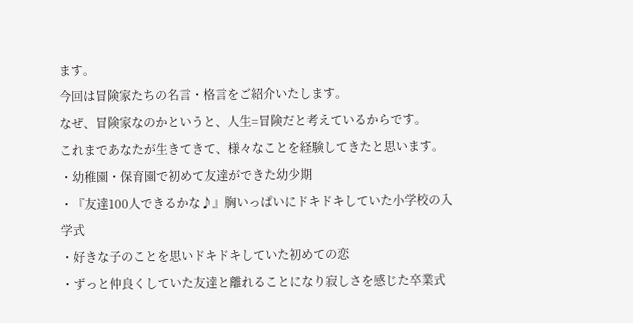ます。
今回は冒険家たちの名言・格言をご紹介いたします。
なぜ、冒険家なのかというと、人生=冒険だと考えているからです。
これまであなたが生きてきて、様々なことを経験してきたと思います。
・幼稚園・保育園で初めて友達ができた幼少期
・『友達100人できるかな♪』胸いっぱいにドキドキしていた小学校の入学式
・好きな子のことを思いドキドキしていた初めての恋
・ずっと仲良くしていた友達と離れることになり寂しさを感じた卒業式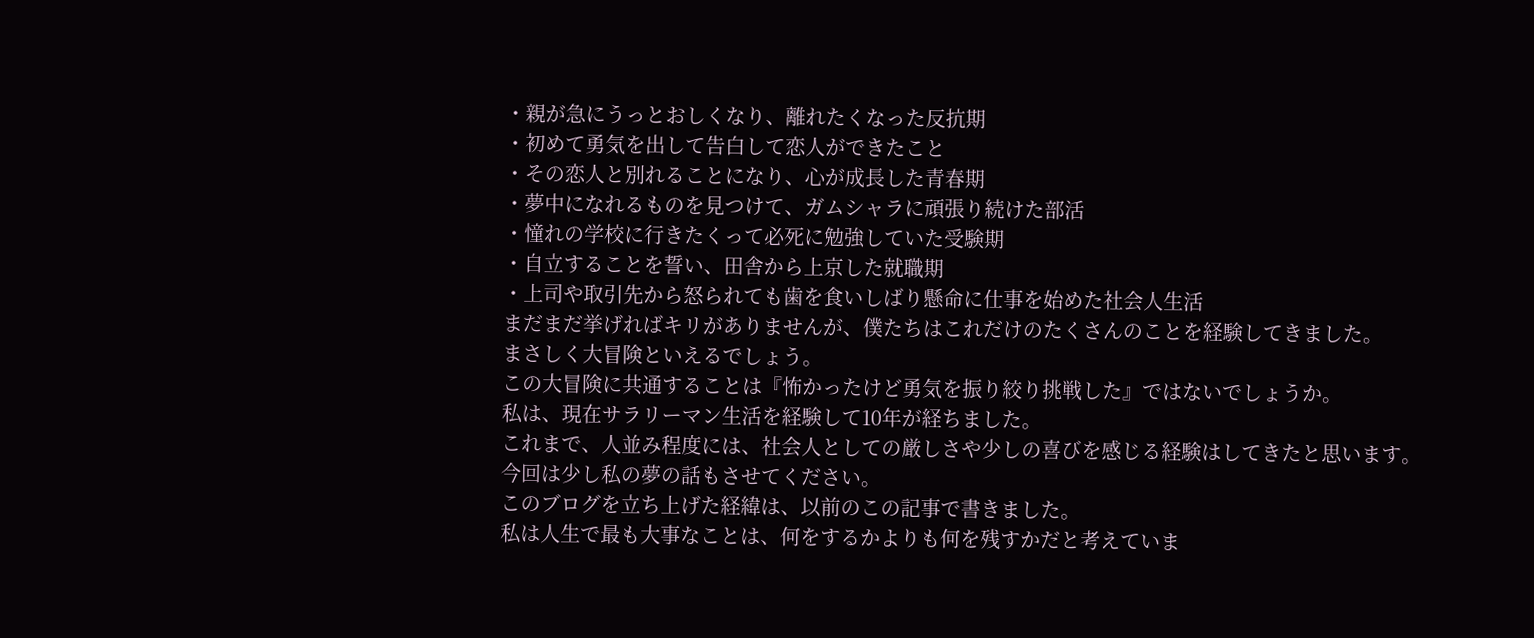・親が急にうっとおしくなり、離れたくなった反抗期
・初めて勇気を出して告白して恋人ができたこと
・その恋人と別れることになり、心が成長した青春期
・夢中になれるものを見つけて、ガムシャラに頑張り続けた部活
・憧れの学校に行きたくって必死に勉強していた受験期
・自立することを誓い、田舎から上京した就職期
・上司や取引先から怒られても歯を食いしばり懸命に仕事を始めた社会人生活
まだまだ挙げればキリがありませんが、僕たちはこれだけのたくさんのことを経験してきました。
まさしく大冒険といえるでしょう。
この大冒険に共通することは『怖かったけど勇気を振り絞り挑戦した』ではないでしょうか。
私は、現在サラリーマン生活を経験して10年が経ちました。
これまで、人並み程度には、社会人としての厳しさや少しの喜びを感じる経験はしてきたと思います。
今回は少し私の夢の話もさせてください。
このブログを立ち上げた経緯は、以前のこの記事で書きました。
私は人生で最も大事なことは、何をするかよりも何を残すかだと考えていま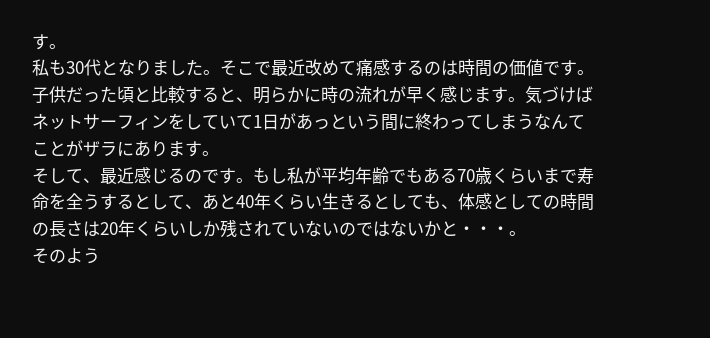す。
私も30代となりました。そこで最近改めて痛感するのは時間の価値です。
子供だった頃と比較すると、明らかに時の流れが早く感じます。気づけばネットサーフィンをしていて1日があっという間に終わってしまうなんてことがザラにあります。
そして、最近感じるのです。もし私が平均年齢でもある70歳くらいまで寿命を全うするとして、あと40年くらい生きるとしても、体感としての時間の長さは20年くらいしか残されていないのではないかと・・・。
そのよう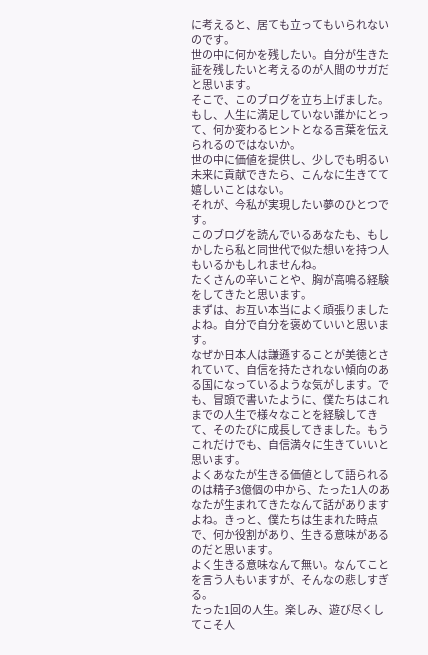に考えると、居ても立ってもいられないのです。
世の中に何かを残したい。自分が生きた証を残したいと考えるのが人間のサガだと思います。
そこで、このブログを立ち上げました。
もし、人生に満足していない誰かにとって、何か変わるヒントとなる言葉を伝えられるのではないか。
世の中に価値を提供し、少しでも明るい未来に貢献できたら、こんなに生きてて嬉しいことはない。
それが、今私が実現したい夢のひとつです。
このブログを読んでいるあなたも、もしかしたら私と同世代で似た想いを持つ人もいるかもしれませんね。
たくさんの辛いことや、胸が高鳴る経験をしてきたと思います。
まずは、お互い本当によく頑張りましたよね。自分で自分を褒めていいと思います。
なぜか日本人は謙遜することが美徳とされていて、自信を持たされない傾向のある国になっているような気がします。でも、冒頭で書いたように、僕たちはこれまでの人生で様々なことを経験してきて、そのたびに成長してきました。もうこれだけでも、自信満々に生きていいと思います。
よくあなたが生きる価値として語られるのは精子3億個の中から、たった1人のあなたが生まれてきたなんて話がありますよね。きっと、僕たちは生まれた時点で、何か役割があり、生きる意味があるのだと思います。
よく生きる意味なんて無い。なんてことを言う人もいますが、そんなの悲しすぎる。
たった1回の人生。楽しみ、遊び尽くしてこそ人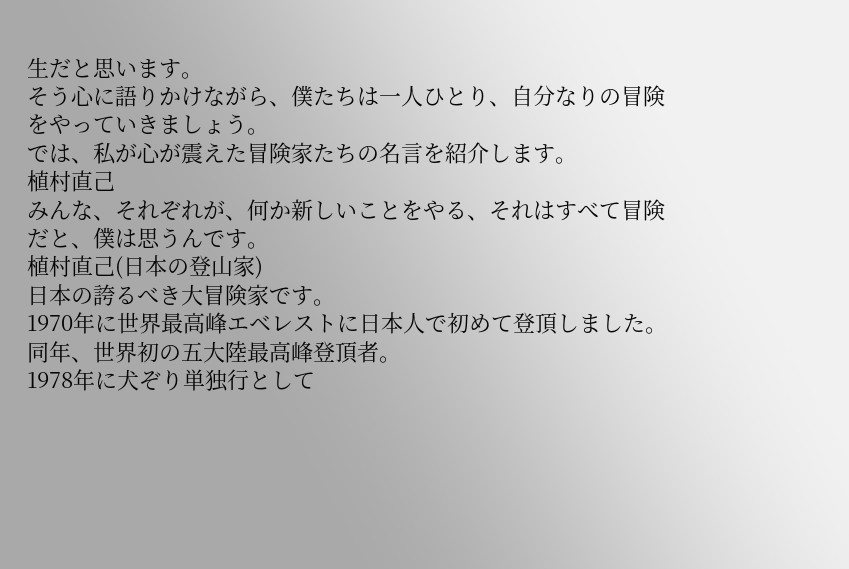生だと思います。
そう心に語りかけながら、僕たちは一人ひとり、自分なりの冒険をやっていきましょう。
では、私が心が震えた冒険家たちの名言を紹介します。
植村直己
みんな、それぞれが、何か新しいことをやる、それはすべて冒険だと、僕は思うんです。
植村直己(日本の登山家)
日本の誇るべき大冒険家です。
1970年に世界最高峰エベレストに日本人で初めて登頂しました。同年、世界初の五大陸最高峰登頂者。
1978年に犬ぞり単独行として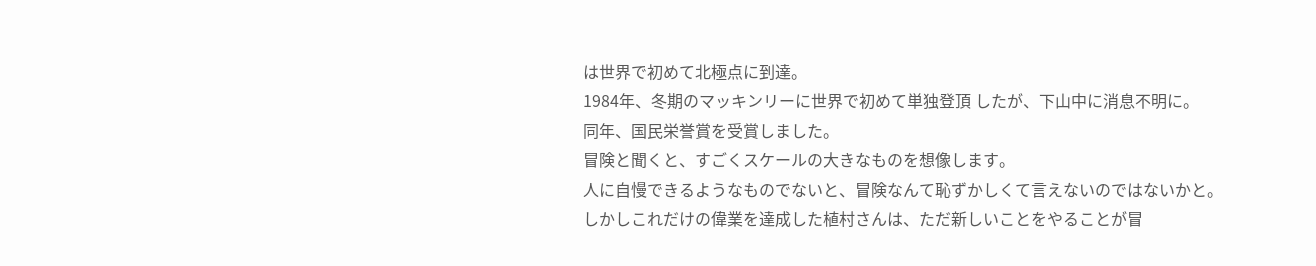は世界で初めて北極点に到達。
1984年、冬期のマッキンリーに世界で初めて単独登頂 したが、下山中に消息不明に。
同年、国民栄誉賞を受賞しました。
冒険と聞くと、すごくスケールの大きなものを想像します。
人に自慢できるようなものでないと、冒険なんて恥ずかしくて言えないのではないかと。
しかしこれだけの偉業を達成した植村さんは、ただ新しいことをやることが冒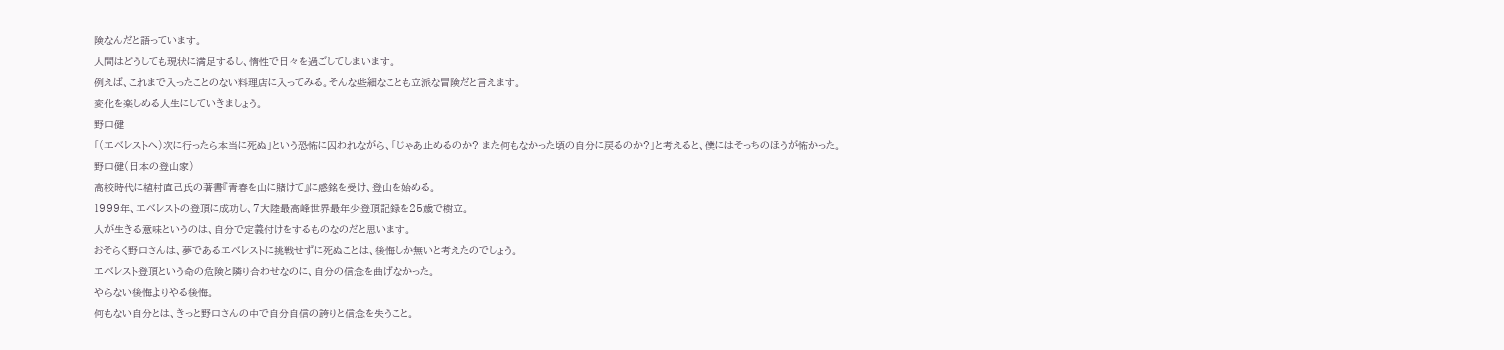険なんだと語っています。
人間はどうしても現状に満足するし、惰性で日々を過ごしてしまいます。
例えば、これまで入ったことのない料理店に入ってみる。そんな些細なことも立派な冒険だと言えます。
変化を楽しめる人生にしていきましょう。
野口健
「(エベレストへ)次に行ったら本当に死ぬ」という恐怖に囚われながら、「じゃあ止めるのか? また何もなかった頃の自分に戻るのか?」と考えると、僕にはそっちのほうが怖かった。
野口健(日本の登山家)
高校時代に植村直己氏の著書『青春を山に賭けて』に感銘を受け、登山を始める。
1999年、エベレストの登頂に成功し、7大陸最高峰世界最年少登頂記録を25歳で樹立。
人が生きる意味というのは、自分で定義付けをするものなのだと思います。
おそらく野口さんは、夢であるエベレストに挑戦せずに死ぬことは、後悔しか無いと考えたのでしょう。
エベレスト登頂という命の危険と隣り合わせなのに、自分の信念を曲げなかった。
やらない後悔よりやる後悔。
何もない自分とは、きっと野口さんの中で自分自信の誇りと信念を失うこと。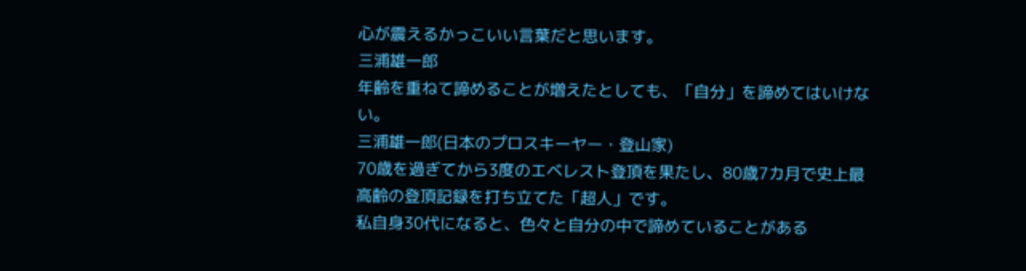心が震えるかっこいい言葉だと思います。
三浦雄一郎
年齢を重ねて諦めることが増えたとしても、「自分」を諦めてはいけない。
三浦雄一郎(日本のプロスキーヤー・登山家)
70歳を過ぎてから3度のエベレスト登頂を果たし、80歳7カ月で史上最高齢の登頂記録を打ち立てた「超人」です。
私自身30代になると、色々と自分の中で諦めていることがある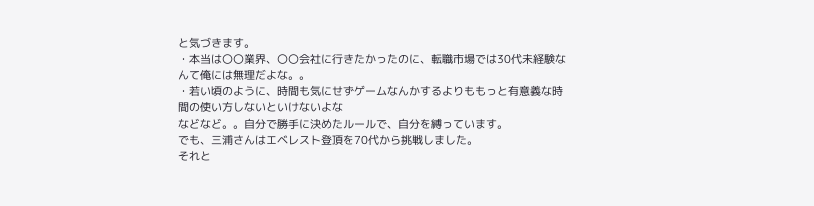と気づきます。
・本当は〇〇業界、〇〇会社に行きたかったのに、転職市場では30代未経験なんて俺には無理だよな。。
・若い頃のように、時間も気にせずゲームなんかするよりももっと有意義な時間の使い方しないといけないよな
などなど。。自分で勝手に決めたルールで、自分を縛っています。
でも、三浦さんはエベレスト登頂を70代から挑戦しました。
それと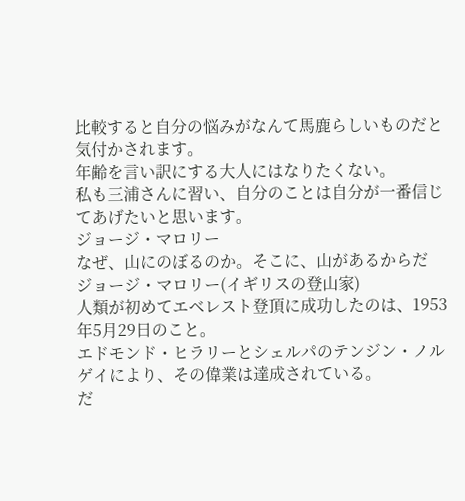比較すると自分の悩みがなんて馬鹿らしいものだと気付かされます。
年齢を言い訳にする大人にはなりたくない。
私も三浦さんに習い、自分のことは自分が一番信じてあげたいと思います。
ジョージ・マロリー
なぜ、山にのぼるのか。そこに、山があるからだ
ジョージ・マロリー(イギリスの登山家)
人類が初めてエベレスト登頂に成功したのは、1953年5月29日のこと。
エドモンド・ヒラリーとシェルパのテンジン・ノルゲイにより、その偉業は達成されている。
だ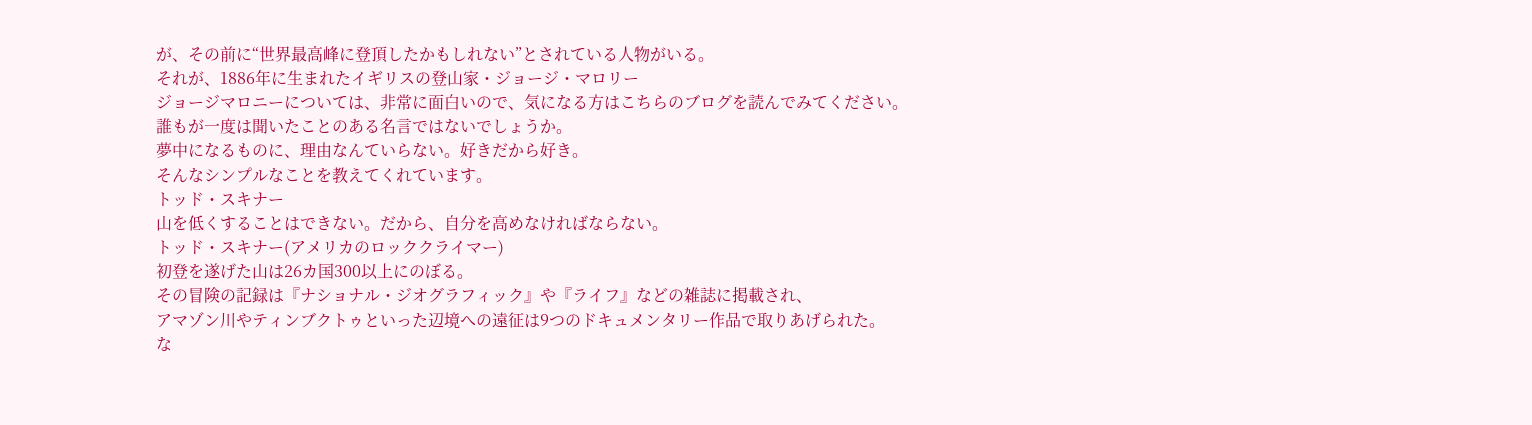が、その前に“世界最高峰に登頂したかもしれない”とされている人物がいる。
それが、1886年に生まれたイギリスの登山家・ジョージ・マロリー
ジョージマロニーについては、非常に面白いので、気になる方はこちらのブログを読んでみてください。
誰もが一度は聞いたことのある名言ではないでしょうか。
夢中になるものに、理由なんていらない。好きだから好き。
そんなシンプルなことを教えてくれています。
トッド・スキナー
山を低くすることはできない。だから、自分を高めなければならない。
トッド・スキナー(アメリカのロッククライマー)
初登を遂げた山は26カ国300以上にのぼる。
その冒険の記録は『ナショナル・ジオグラフィック』や『ライフ』などの雑誌に掲載され、
アマゾン川やティンブクトゥといった辺境への遠征は9つのドキュメンタリー作品で取りあげられた。
な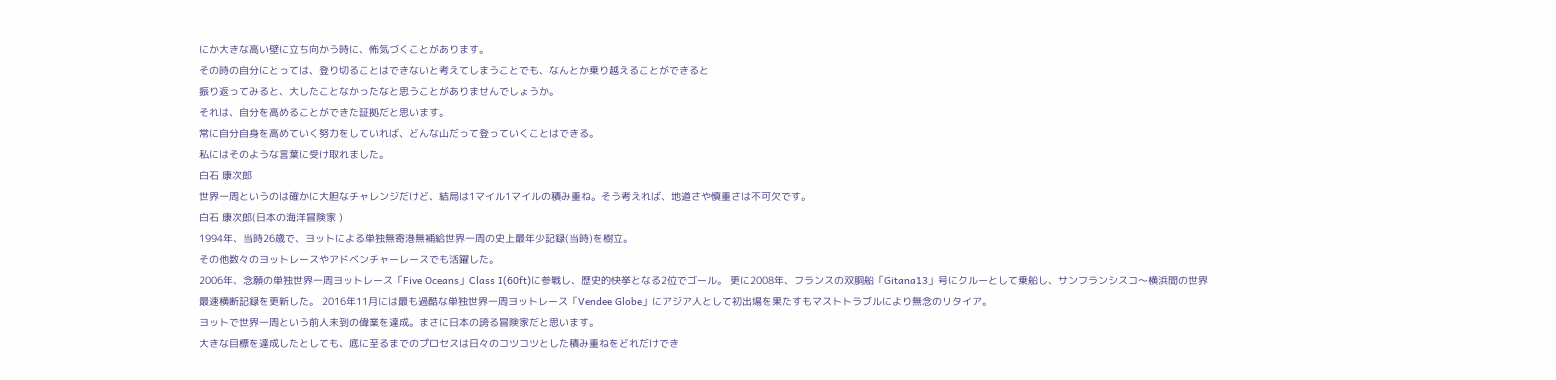にか大きな高い壁に立ち向かう時に、怖気づくことがあります。
その時の自分にとっては、登り切ることはできないと考えてしまうことでも、なんとか乗り越えることができると
振り返ってみると、大したことなかったなと思うことがありませんでしょうか。
それは、自分を高めることができた証拠だと思います。
常に自分自身を高めていく努力をしていれば、どんな山だって登っていくことはできる。
私にはそのような言葉に受け取れました。
白石 康次郎
世界一周というのは確かに大胆なチャレンジだけど、結局は1マイル1マイルの積み重ね。そう考えれば、地道さや慎重さは不可欠です。
白石 康次郎(日本の海洋冒険家 )
1994年、当時26歳で、ヨットによる単独無寄港無補給世界一周の史上最年少記録(当時)を樹立。
その他数々のヨットレースやアドベンチャーレースでも活躍した。
2006年、念願の単独世界一周ヨットレース「Five Oceans」Class Ⅰ(60ft)に参戦し、歴史的快挙となる2位でゴール。 更に2008年、フランスの双胴船「Gitana13」号にクルーとして乗船し、サンフランシスコ〜横浜間の世界最速横断記録を更新した。 2016年11月には最も過酷な単独世界一周ヨットレース「Vendee Globe」にアジア人として初出場を果たすもマストトラブルにより無念のリタイア。
ヨットで世界一周という前人未到の偉業を達成。まさに日本の誇る冒険家だと思います。
大きな目標を達成したとしても、底に至るまでのプロセスは日々のコツコツとした積み重ねをどれだけでき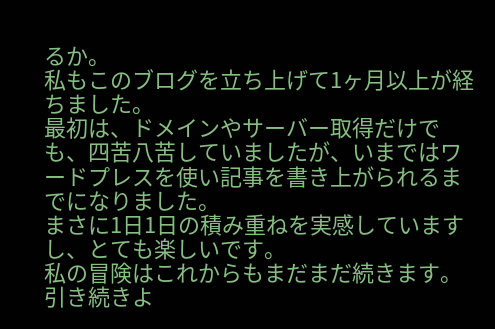るか。
私もこのブログを立ち上げて1ヶ月以上が経ちました。
最初は、ドメインやサーバー取得だけでも、四苦八苦していましたが、いまではワードプレスを使い記事を書き上がられるまでになりました。
まさに1日1日の積み重ねを実感していますし、とても楽しいです。
私の冒険はこれからもまだまだ続きます。
引き続きよ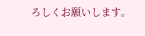ろしくお願いします。